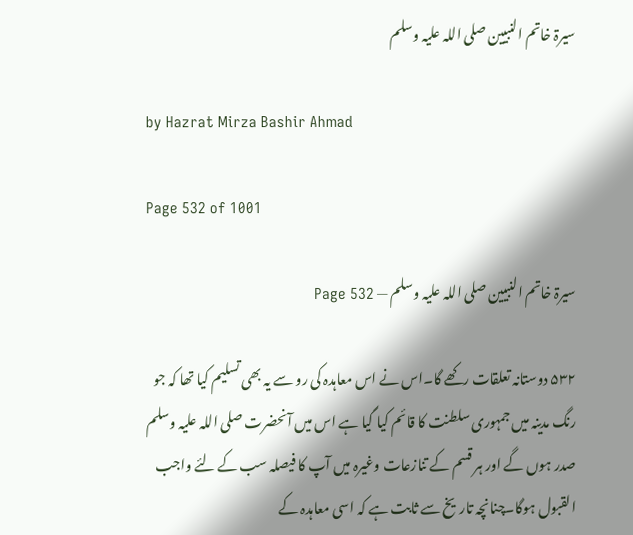سیرۃ خاتم النبیین صلی اللہ علیہ وسلم

by Hazrat Mirza Bashir Ahmad

Page 532 of 1001

سیرۃ خاتم النبیین صلی اللہ علیہ وسلم — Page 532

۵۳۲ دوستانہ تعلقات رکھے گا۔اس نے اس معاہدہ کی رو سے یہ بھی تسلیم کیا تھا کہ جو رنگ مدینہ میں جمہوری سلطنت کا قائم کیا گیا ہے اس میں آنحضرت صلی اللہ علیہ وسلم صدر ہوں گے اور ہر قسم کے تنازعات وغیرہ میں آپ کا فیصلہ سب کے لئے واجب القبول ہوگا۔چنانچہ تاریخ سے ثابت ہے کہ اسی معاہدہ کے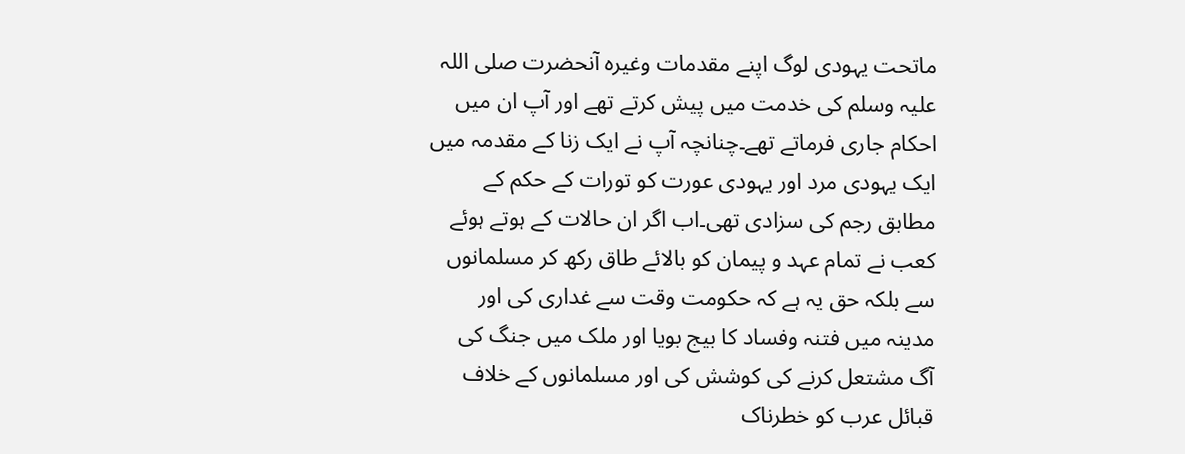ماتحت یہودی لوگ اپنے مقدمات وغیرہ آنحضرت صلی اللہ علیہ وسلم کی خدمت میں پیش کرتے تھے اور آپ ان میں احکام جاری فرماتے تھے۔چنانچہ آپ نے ایک زنا کے مقدمہ میں ایک یہودی مرد اور یہودی عورت کو تورات کے حکم کے مطابق رجم کی سزادی تھی۔اب اگر ان حالات کے ہوتے ہوئے کعب نے تمام عہد و پیمان کو بالائے طاق رکھ کر مسلمانوں سے بلکہ حق یہ ہے کہ حکومت وقت سے غداری کی اور مدینہ میں فتنہ وفساد کا بیج بویا اور ملک میں جنگ کی آگ مشتعل کرنے کی کوشش کی اور مسلمانوں کے خلاف قبائل عرب کو خطرناک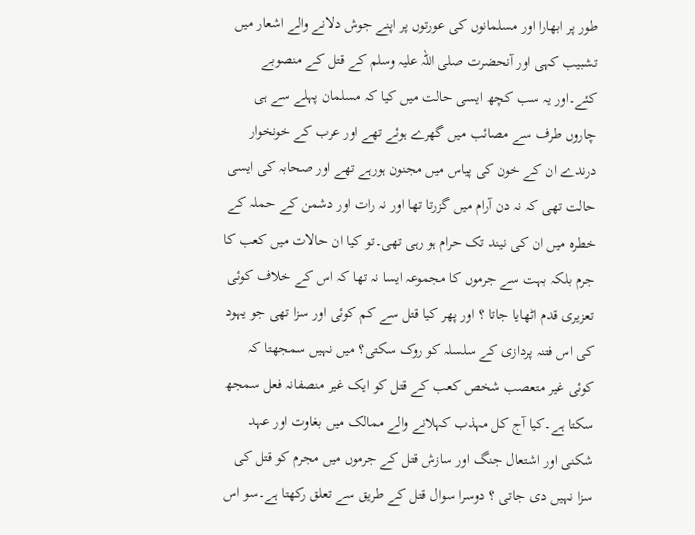طور پر ابھارا اور مسلمانوں کی عورتوں پر اپنے جوش دلانے والے اشعار میں تشبیب کہی اور آنحضرت صلی اللہ علیہ وسلم کے قتل کے منصوبے کئے۔اور یہ سب کچھ ایسی حالت میں کیا کہ مسلمان پہلے سے ہی چاروں طرف سے مصائب میں گھرے ہوئے تھے اور عرب کے خونخوار درندے ان کے خون کی پیاس میں مجنون ہورہے تھے اور صحابہ کی ایسی حالت تھی کہ نہ دن آرام میں گزرتا تھا اور نہ رات اور دشمن کے حملہ کے خطرہ میں ان کی نیند تک حرام ہو رہی تھی۔تو کیا ان حالات میں کعب کا جرم بلکہ بہت سے جرموں کا مجموعہ ایسا نہ تھا کہ اس کے خلاف کوئی تعزیری قدم اٹھایا جاتا ؟ اور پھر کیا قتل سے کم کوئی اور سزا تھی جو یہود کی اس فتنہ پردازی کے سلسلہ کو روک سکتی؟ میں نہیں سمجھتا کہ کوئی غیر متعصب شخص کعب کے قتل کو ایک غیر منصفانہ فعل سمجھ سکتا ہے۔کیا آج کل مہذب کہلانے والے ممالک میں بغاوت اور عہد شکنی اور اشتعال جنگ اور سازش قتل کے جرموں میں مجرم کو قتل کی سزا نہیں دی جاتی ؟ دوسرا سوال قتل کے طریق سے تعلق رکھتا ہے۔سو اس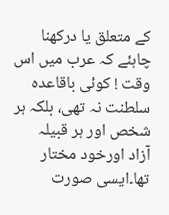کے متعلق یا درکھنا چاہئے کہ عرب میں اس وقت ! کوئی باقاعدہ سلطنت نہ تھی، بلکہ ہر شخص اور ہر قبیلہ آزاد اورخود مختار تھا۔ایسی صورت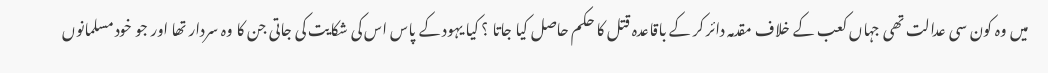میں وہ کون سی عدالت تھی جہاں کعب کے خلاف مقدمہ دائر کر کے باقاعدہ قتل کا حکم حاصل کیا جاتا ؟ کیا یہود کے پاس اس کی شکایت کی جاتی جن کا وہ سردار تھا اور جو خود مسلمانوں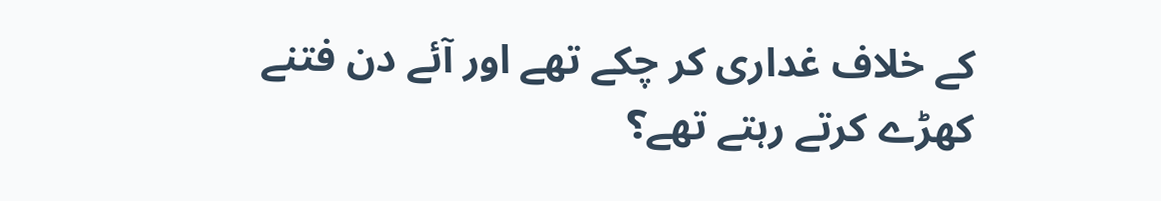کے خلاف غداری کر چکے تھے اور آئے دن فتنے کھڑے کرتے رہتے تھے؟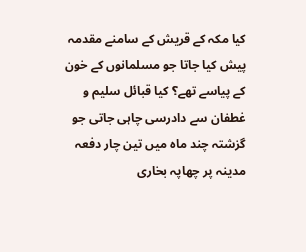کیا مکہ کے قریش کے سامنے مقدمہ پیش کیا جاتا جو مسلمانوں کے خون کے پیاسے تھے؟ کیا قبائل سلیم و غطفان سے دادرسی چاہی جاتی جو گزشتہ چند ماہ میں تین چار دفعہ مدینہ پر چھاپہ بخاری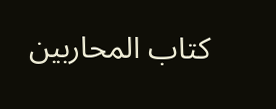کتاب المحاربین